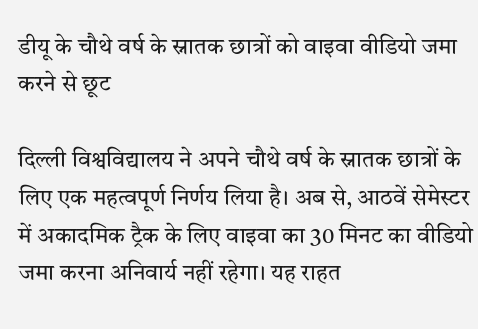डीयू के चौथे वर्ष के स्नातक छात्रों को वाइवा वीडियो जमा करने से छूट

दिल्ली विश्वविद्यालय ने अपने चौथे वर्ष के स्नातक छात्रों के लिए एक महत्वपूर्ण निर्णय लिया है। अब से, आठवें सेमेस्टर में अकादमिक ट्रैक के लिए वाइवा का 30 मिनट का वीडियो जमा करना अनिवार्य नहीं रहेगा। यह राहत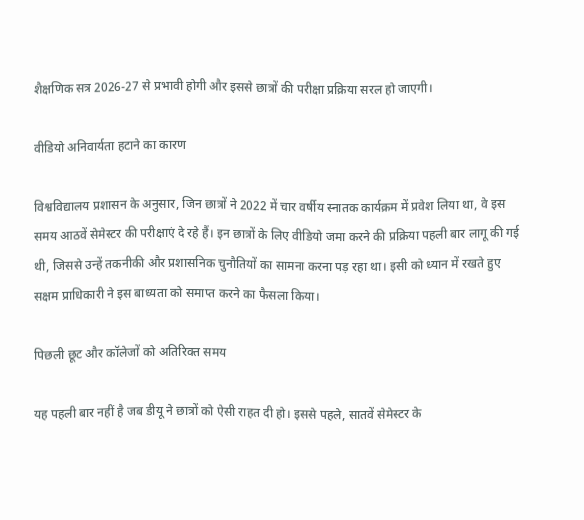शैक्षणिक सत्र 2026-27 से प्रभावी होगी और इससे छात्रों की परीक्षा प्रक्रिया सरल हो जाएगी।

वीडियो अनिवार्यता हटाने का कारण

विश्वविद्यालय प्रशासन के अनुसार, जिन छात्रों ने 2022 में चार वर्षीय स्नातक कार्यक्रम में प्रवेश लिया था, वे इस समय आठवें सेमेस्टर की परीक्षाएं दे रहे हैं। इन छात्रों के लिए वीडियो जमा करने की प्रक्रिया पहली बार लागू की गई थी, जिससे उन्हें तकनीकी और प्रशासनिक चुनौतियों का सामना करना पड़ रहा था। इसी को ध्यान में रखते हुए सक्षम प्राधिकारी ने इस बाध्यता को समाप्त करने का फैसला किया।

पिछली छूट और कॉलेजों को अतिरिक्त समय

यह पहली बार नहीं है जब डीयू ने छात्रों को ऐसी राहत दी हो। इससे पहले, सातवें सेमेस्टर के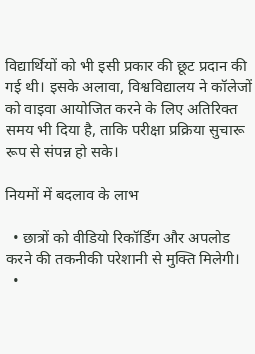विद्यार्थियों को भी इसी प्रकार की छूट प्रदान की गई थी। इसके अलावा, विश्वविद्यालय ने कॉलेजों को वाइवा आयोजित करने के लिए अतिरिक्त समय भी दिया है, ताकि परीक्षा प्रक्रिया सुचारू रूप से संपन्न हो सके।

नियमों में बदलाव के लाभ

  • छात्रों को वीडियो रिकॉर्डिंग और अपलोड करने की तकनीकी परेशानी से मुक्ति मिलेगी।
  •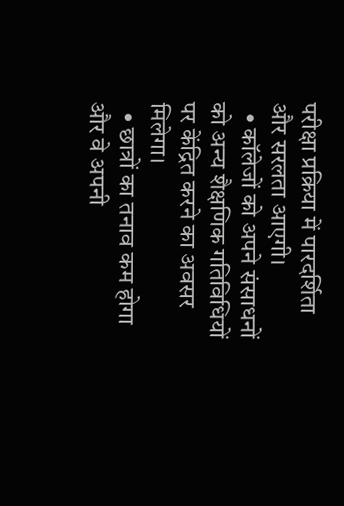परीक्षा प्रक्रिया में पारदर्शिता और सरलता आएगी।
  • कॉलेजों को अपने संसाधनों को अन्य शैक्षणिक गतिविधियों पर केंद्रित करने का अवसर मिलेगा।
  • छात्रों का तनाव कम होगा और वे अपनी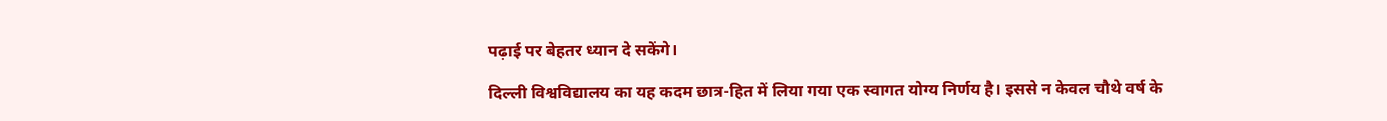पढ़ाई पर बेहतर ध्यान दे सकेंगे।

दिल्ली विश्वविद्यालय का यह कदम छात्र-हित में लिया गया एक स्वागत योग्य निर्णय है। इससे न केवल चौथे वर्ष के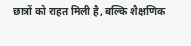छात्रों को राहत मिली है, बल्कि शैक्षणिक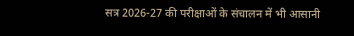सत्र 2026-27 की परीक्षाओं के संचालन में भी आसानी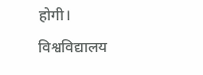होगी। विश्वविद्यालय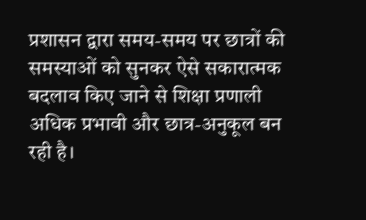प्रशासन द्वारा समय-समय पर छात्रों की समस्याओं को सुनकर ऐसे सकारात्मक बदलाव किए जाने से शिक्षा प्रणाली अधिक प्रभावी और छात्र-अनुकूल बन रही है।